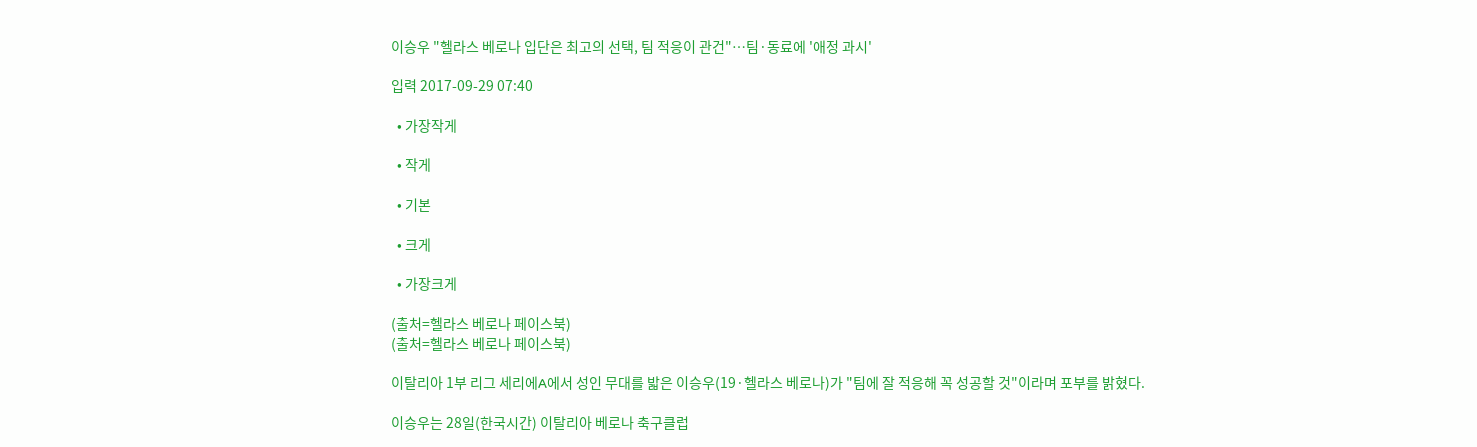이승우 "헬라스 베로나 입단은 최고의 선택, 팀 적응이 관건"…팀·동료에 '애정 과시'

입력 2017-09-29 07:40

  • 가장작게

  • 작게

  • 기본

  • 크게

  • 가장크게

(출처=헬라스 베로나 페이스북)
(출처=헬라스 베로나 페이스북)

이탈리아 1부 리그 세리에A에서 성인 무대를 밟은 이승우(19·헬라스 베로나)가 "팀에 잘 적응해 꼭 성공할 것"이라며 포부를 밝혔다.

이승우는 28일(한국시간) 이탈리아 베로나 축구클럽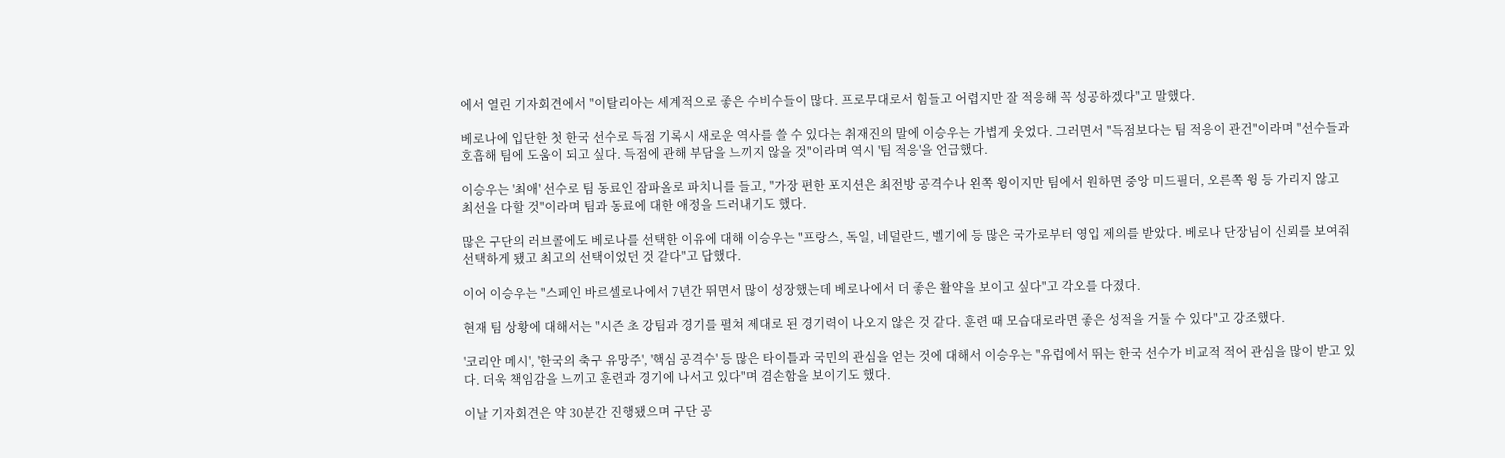에서 열린 기자회견에서 "이탈리아는 세계적으로 좋은 수비수들이 많다. 프로무대로서 힘들고 어렵지만 잘 적응해 꼭 성공하겠다"고 말했다.

베로나에 입단한 첫 한국 선수로 득점 기록시 새로운 역사를 쓸 수 있다는 취재진의 말에 이승우는 가볍게 웃었다. 그러면서 "득점보다는 팀 적응이 관건"이라며 "선수들과 호흡해 팀에 도움이 되고 싶다. 득점에 관해 부담을 느끼지 않을 것"이라며 역시 '팀 적응'을 언급했다.

이승우는 '최애' 선수로 팀 동료인 잠파올로 파치니를 들고, "가장 편한 포지션은 최전방 공격수나 왼쪽 윙이지만 팀에서 원하면 중앙 미드필더, 오른쪽 윙 등 가리지 않고 최선을 다할 것"이라며 팀과 동료에 대한 애정을 드러내기도 했다.

많은 구단의 러브콜에도 베로나를 선택한 이유에 대해 이승우는 "프랑스, 독일, 네덜란드, 벨기에 등 많은 국가로부터 영입 제의를 받았다. 베로나 단장님이 신뢰를 보여줘 선택하게 됐고 최고의 선택이었던 것 같다"고 답했다.

이어 이승우는 "스페인 바르셀로나에서 7년간 뛰면서 많이 성장했는데 베로나에서 더 좋은 활약을 보이고 싶다"고 각오를 다졌다.

현재 팀 상황에 대해서는 "시즌 초 강팀과 경기를 펼쳐 제대로 된 경기력이 나오지 않은 것 같다. 훈련 때 모습대로라면 좋은 성적을 거둘 수 있다"고 강조했다.

'코리안 메시', '한국의 축구 유망주', '핵심 공격수' 등 많은 타이틀과 국민의 관심을 얻는 것에 대해서 이승우는 "유럽에서 뛰는 한국 선수가 비교적 적어 관심을 많이 받고 있다. 더욱 책임감을 느끼고 훈련과 경기에 나서고 있다"며 겸손함을 보이기도 했다.

이날 기자회견은 약 30분간 진행됐으며 구단 공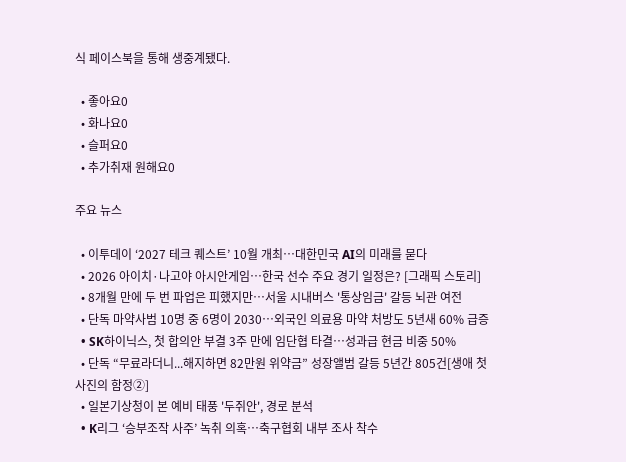식 페이스북을 통해 생중계됐다.

  • 좋아요0
  • 화나요0
  • 슬퍼요0
  • 추가취재 원해요0

주요 뉴스

  • 이투데이 ‘2027 테크 퀘스트’ 10월 개최⋯대한민국 AI의 미래를 묻다
  • 2026 아이치·나고야 아시안게임…한국 선수 주요 경기 일정은? [그래픽 스토리]
  • 8개월 만에 두 번 파업은 피했지만…서울 시내버스 '통상임금' 갈등 뇌관 여전
  • 단독 마약사범 10명 중 6명이 2030…외국인 의료용 마약 처방도 5년새 60% 급증
  • SK하이닉스, 첫 합의안 부결 3주 만에 임단협 타결⋯성과급 현금 비중 50%
  • 단독 “무료라더니...해지하면 82만원 위약금” 성장앨범 갈등 5년간 805건[생애 첫사진의 함정②]
  • 일본기상청이 본 예비 태풍 '두쥐안', 경로 분석
  • K리그 ‘승부조작 사주’ 녹취 의혹…축구협회 내부 조사 착수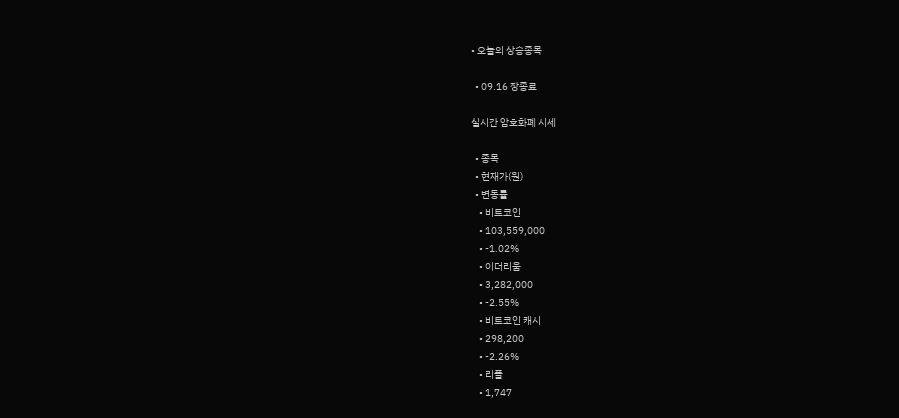• 오늘의 상승종목

  • 09.16 장종료

실시간 암호화폐 시세

  • 종목
  • 현재가(원)
  • 변동률
    • 비트코인
    • 103,559,000
    • -1.02%
    • 이더리움
    • 3,282,000
    • -2.55%
    • 비트코인 캐시
    • 298,200
    • -2.26%
    • 리플
    • 1,747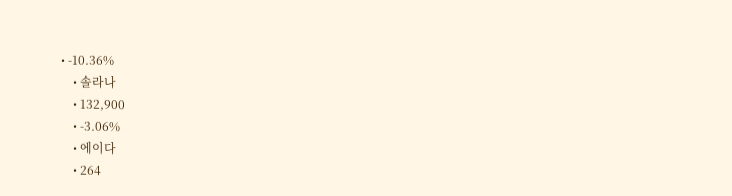• -10.36%
    • 솔라나
    • 132,900
    • -3.06%
    • 에이다
    • 264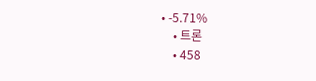• -5.71%
    • 트론
    • 458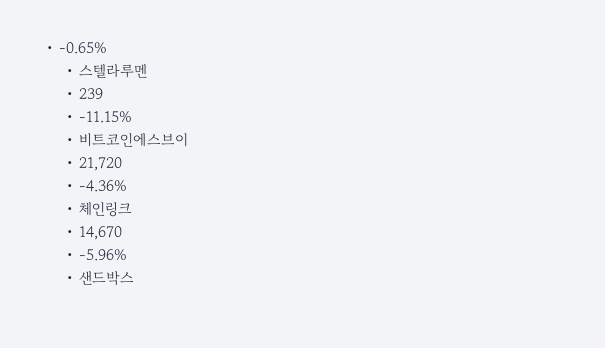• -0.65%
    • 스텔라루멘
    • 239
    • -11.15%
    • 비트코인에스브이
    • 21,720
    • -4.36%
    • 체인링크
    • 14,670
    • -5.96%
    • 샌드박스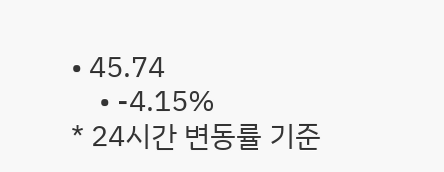• 45.74
    • -4.15%
* 24시간 변동률 기준